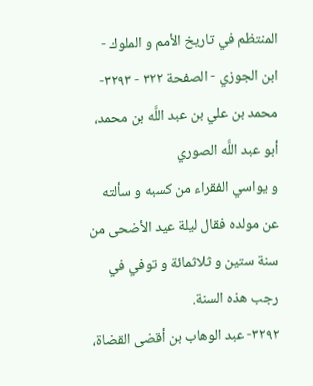المنتظم في تاريخ الأمم و الملوك - ابن الجوزي - الصفحة ٣٢٢ - ٣٢٩٣- محمد بن علي بن عبد اللَّه بن محمد، أبو عبد اللَّه الصوري
و يواسي الفقراء من كسبه و سألته عن مولده فقال ليلة عيد الأضحى من سنة ستين و ثلاثمائة و توفي في رجب هذه السنة.
٣٢٩٢- عبد الوهاب بن أقضى القضاة،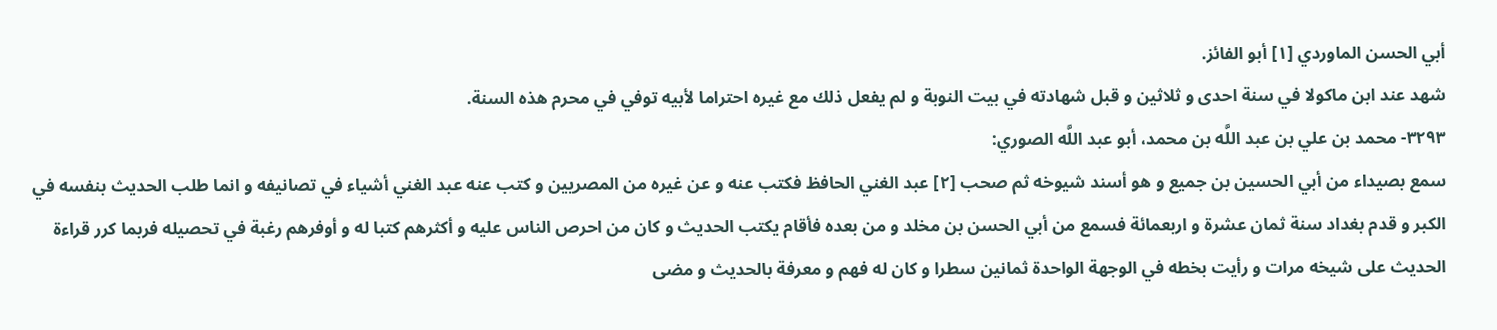أبي الحسن الماوردي [١] أبو الفائز.
شهد عند ابن ماكولا في سنة احدى و ثلاثين و قبل شهادته في بيت النوبة و لم يفعل ذلك مع غيره احتراما لأبيه توفي في محرم هذه السنة.
٣٢٩٣- محمد بن علي بن عبد اللَّه بن محمد، أبو عبد اللَّه الصوري:
سمع بصيداء من أبي الحسين بن جميع و هو أسند شيوخه ثم صحب [٢] عبد الغني الحافظ فكتب عنه و عن غيره من المصريين و كتب عنه عبد الغني أشياء في تصانيفه و انما طلب الحديث بنفسه في الكبر و قدم بغداد سنة ثمان عشرة و اربعمائة فسمع من أبي الحسن بن مخلد و من بعده فأقام يكتب الحديث و كان من احرص الناس عليه و أكثرهم كتبا له و أوفرهم رغبة في تحصيله فربما كرر قراءة الحديث على شيخه مرات و رأيت بخطه في الوجهة الواحدة ثمانين سطرا و كان له فهم و معرفة بالحديث و مضى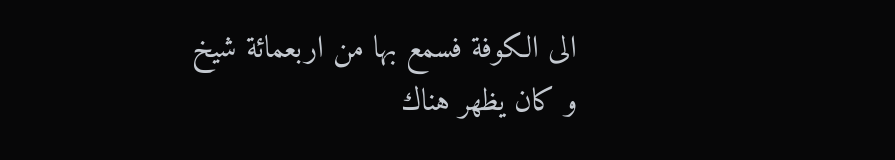الى الكوفة فسمع بها من اربعمائة شيخ و كان يظهر هناك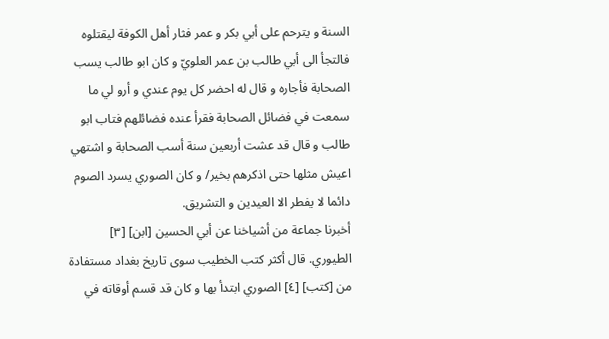السنة و يترحم على أبي بكر و عمر فثار أهل الكوفة ليقتلوه فالتجأ الى أبي طالب بن عمر العلويّ و كان ابو طالب يسب الصحابة فأجاره و قال له احضر كل يوم عندي و أرو لي ما سمعت في فضائل الصحابة فقرأ عنده فضائلهم فتاب ابو طالب و قال قد عشت أربعين سنة أسب الصحابة و اشتهي اعيش مثلها حتى اذكرهم بخير/ و كان الصوري يسرد الصوم دائما لا يفطر الا العيدين و التشريق.
أخبرنا جماعة من أشياخنا عن أبي الحسين [ابن] [٣] الطيوري. قال أكثر كتب الخطيب سوى تاريخ بغداد مستفادة من [كتب] [٤] الصوري ابتدأ بها و كان قد قسم أوقاته في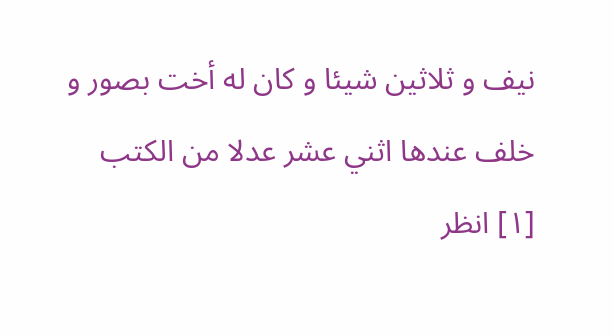نيف و ثلاثين شيئا و كان له أخت بصور و خلف عندها اثني عشر عدلا من الكتب
[١] انظر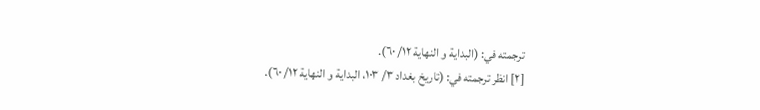ترجمته في: (البداية و النهاية ١٢/ ٦٠).
[٢] انظر ترجمته في: (تاريخ بغداد ٣/ ١٠٣، البداية و النهاية ١٢/ ٦٠).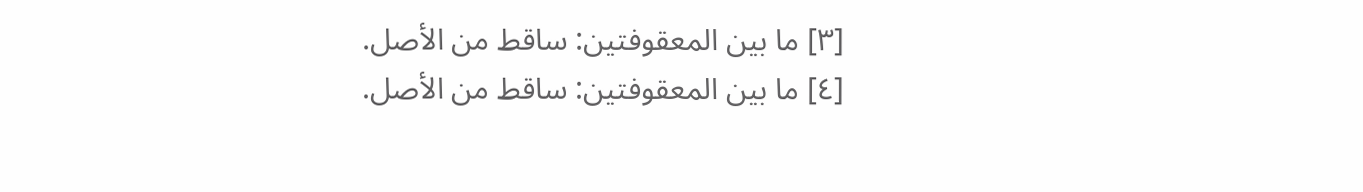[٣] ما بين المعقوفتين: ساقط من الأصل.
[٤] ما بين المعقوفتين: ساقط من الأصل.